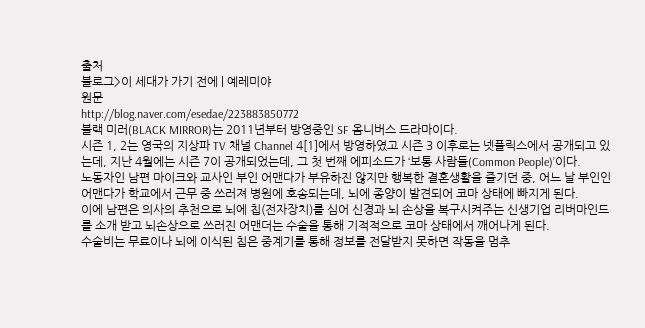출처
블로그>이 세대가 가기 전에 | 예레미야
원문
http://blog.naver.com/esedae/223883850772
블랙 미러(BLACK MIRROR)는 2011년부터 방영중인 SF 옴니버스 드라마이다.
시즌 1, 2는 영국의 지상파 TV 채널 Channel 4[1]에서 방영하였고 시즌 3 이후로는 넷플릭스에서 공개되고 있는데, 지난 4월에는 시즌 7이 공개되었는데, 그 첫 번째 에피소드가 ‘보통 사람들(Common People)’이다.
노동자인 남편 마이크와 교사인 부인 어맨다가 부유하진 않지만 행복한 결혼생활을 즐기던 중, 어느 날 부인인 어맨다가 학교에서 근무 중 쓰러져 병원에 호송되는데, 뇌에 종양이 발견되어 코마 상태에 빠지게 된다.
이에 남편은 의사의 추천으로 뇌에 칩(전자장치)를 심어 신경과 뇌 손상을 복구시켜주는 신생기업 리버마인드를 소개 받고 뇌손상으로 쓰러진 어맨더는 수술을 통해 기적적으로 코마 상태에서 깨어나게 된다.
수술비는 무료이나 뇌에 이식된 칩은 중계기를 통해 정보를 전달받지 못하면 작동을 멈추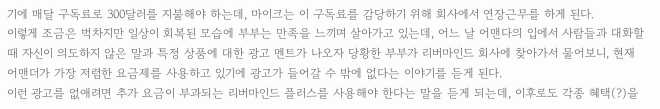기에 매달 구독료로 300달러를 지불해야 하는데, 마이크는 이 구독료를 감당하기 위해 회사에서 연장근무를 하게 된다.
이렇게 조금은 벅차지만 일상이 회복된 모습에 부부는 만족을 느끼며 살아가고 있는데, 어느 날 어맨다의 입에서 사람들과 대화할 때 자신이 의도하지 않은 말과 특정 상품에 대한 광고 멘트가 나오자 당황한 부부가 리버마인드 회사에 찾아가서 물어보니, 현재 어맨더가 가장 저렴한 요금제를 사용하고 있기에 광고가 들어갈 수 밖에 없다는 이야기를 듣게 된다.
이런 광고를 없애려면 추가 요금이 부과되는 리버마인드 플러스를 사용해야 한다는 말을 듣게 되는데, 이후로도 각종 혜택(?)을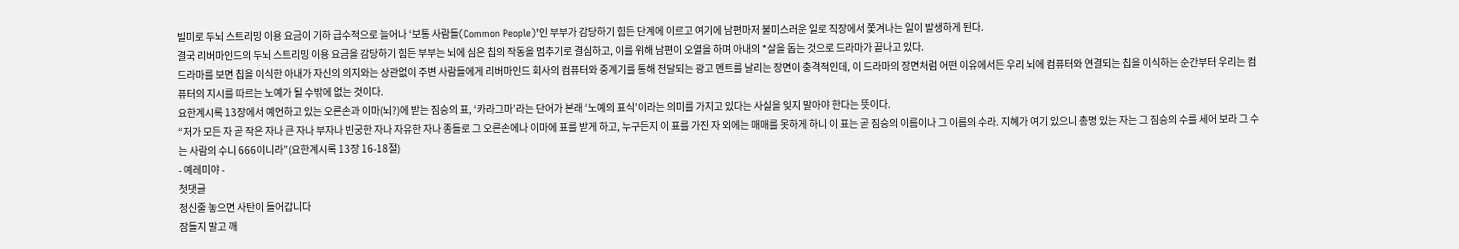빌미로 두뇌 스트리밍 이용 요금이 기하 급수적으로 늘어나 ‘보통 사람들(Common People)’인 부부가 감당하기 힘든 단계에 이르고 여기에 남편마저 불미스러운 일로 직장에서 쫓겨나는 일이 발생하게 된다.
결국 리버마인드의 두뇌 스트리밍 이용 요금을 감당하기 힘든 부부는 뇌에 심은 칩의 작동을 멈추기로 결심하고, 이를 위해 남편이 오열을 하며 아내의 *살을 돕는 것으로 드라마가 끝나고 있다.
드라마를 보면 칩을 이식한 아내가 자신의 의지와는 상관없이 주변 사람들에게 리버마인드 회사의 컴퓨터와 중계기를 통해 전달되는 광고 멘트를 날리는 장면이 충격적인데, 이 드라마의 장면처럼 어떤 이유에서든 우리 뇌에 컴퓨터와 연결되는 칩을 이식하는 순간부터 우리는 컴퓨터의 지시를 따르는 노예가 될 수밖에 없는 것이다.
요한계시록 13장에서 예언하고 있는 오른손과 이마(뇌?)에 받는 짐승의 표, ‘카라그마’라는 단어가 본래 ‘노예의 표식’이라는 의미를 가지고 있다는 사실을 잊지 말아야 한다는 뜻이다.
“저가 모든 자 곧 작은 자나 큰 자나 부자나 빈궁한 자나 자유한 자나 종들로 그 오른손에나 이마에 표를 받게 하고, 누구든지 이 표를 가진 자 외에는 매매를 못하게 하니 이 표는 곧 짐승의 이름이나 그 이름의 수라. 지혜가 여기 있으니 총명 있는 자는 그 짐승의 수를 세어 보라 그 수는 사람의 수니 666이니라”(요한계시록 13장 16-18절)
- 예레미야 -
첫댓글
정신줄 놓으면 사탄이 들어갑니다
잠들지 말고 깨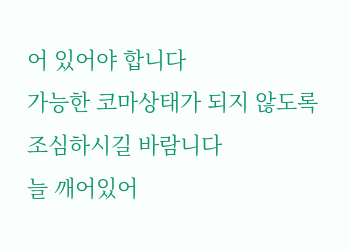어 있어야 합니다
가능한 코마상태가 되지 않도록
조심하시길 바람니다
늘 깨어있어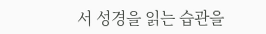서 성경을 읽는 습관을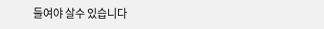들여야 살수 있습니다